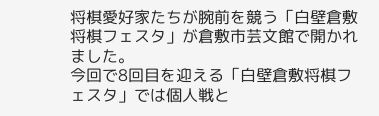将棋愛好家たちが腕前を競う「白壁倉敷将棋フェスタ」が倉敷市芸文館で開かれました。
今回で8回目を迎える「白壁倉敷将棋フェスタ」では個人戦と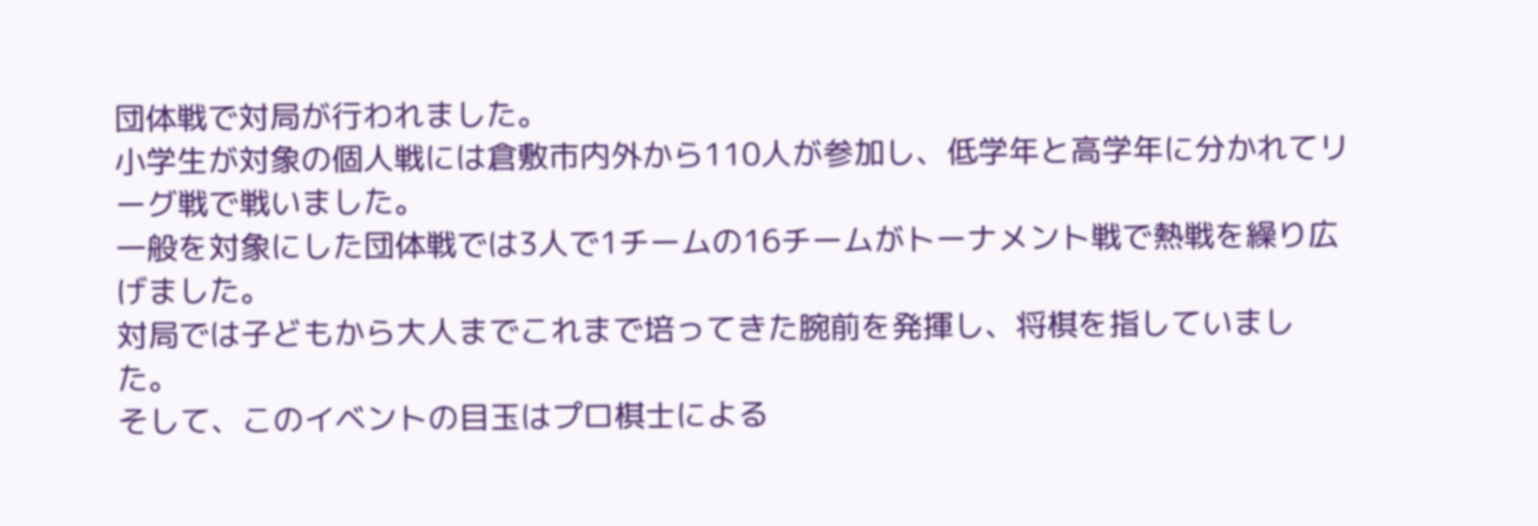団体戦で対局が行われました。
小学生が対象の個人戦には倉敷市内外から110人が参加し、低学年と高学年に分かれてリーグ戦で戦いました。
一般を対象にした団体戦では3人で1チームの16チームがトーナメント戦で熱戦を繰り広げました。
対局では子どもから大人までこれまで培ってきた腕前を発揮し、将棋を指していました。
そして、このイベントの目玉はプロ棋士による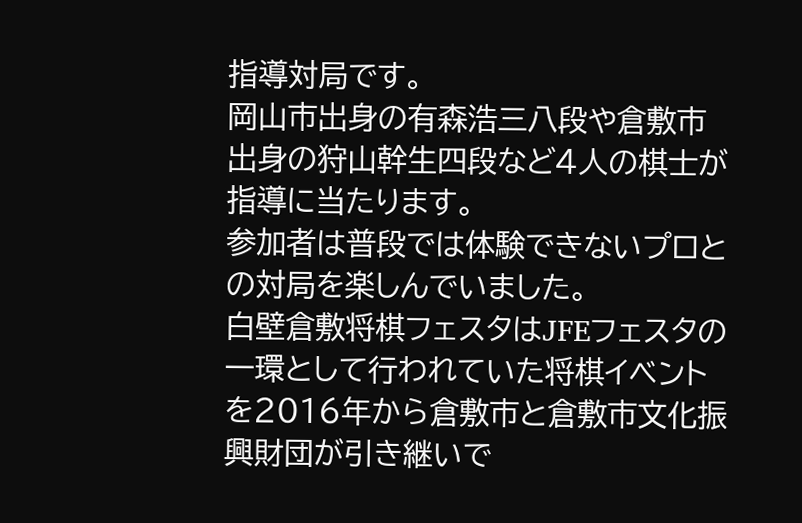指導対局です。
岡山市出身の有森浩三八段や倉敷市出身の狩山幹生四段など4人の棋士が指導に当たります。
参加者は普段では体験できないプロとの対局を楽しんでいました。
白壁倉敷将棋フェスタはJFEフェスタの一環として行われていた将棋イベントを2016年から倉敷市と倉敷市文化振興財団が引き継いで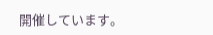開催しています。